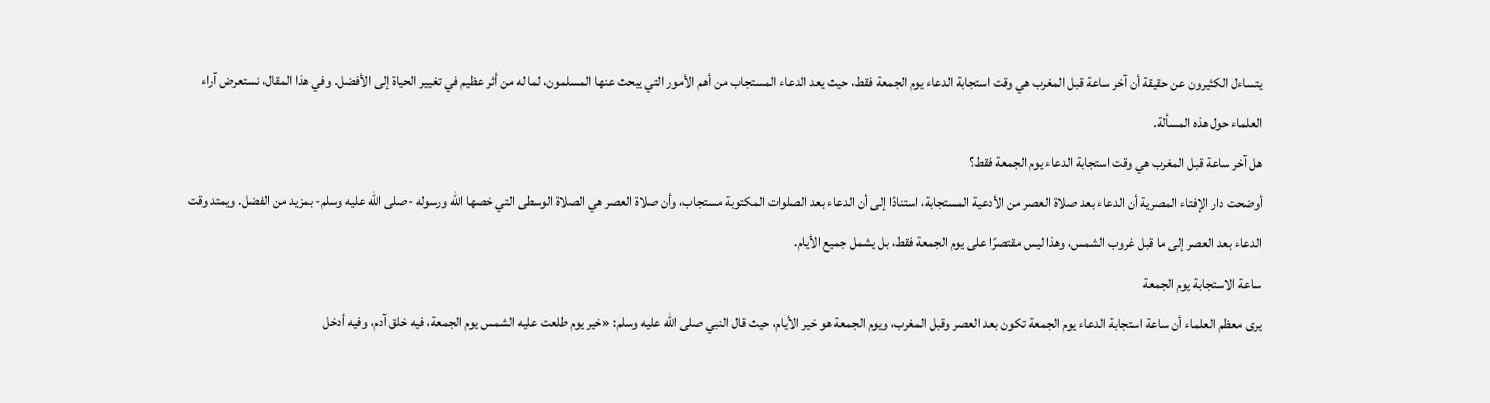يتساءل الكثيرون عن حقيقة أن آخر ساعة قبل المغرب هي وقت استجابة الدعاء يوم الجمعة فقط، حيث يعد الدعاء المستجاب من أهم الأمور التي يبحث عنها المسلمون، لما له من أثر عظيم في تغيير الحياة إلى الأفضل. وفي هذا المقال، نستعرض آراء العلماء حول هذه المسألة.
هل آخر ساعة قبل المغرب هي وقت استجابة الدعاء يوم الجمعة فقط؟
أوضحت دار الإفتاء المصرية أن الدعاء بعد صلاة العصر من الأدعية المستجابة، استنادًا إلى أن الدعاء بعد الصلوات المكتوبة مستجاب، وأن صلاة العصر هي الصلاة الوسطى التي خصها الله ورسوله -صلى الله عليه وسلم- بمزيد من الفضل. ويمتد وقت الدعاء بعد العصر إلى ما قبل غروب الشمس، وهذا ليس مقتصرًا على يوم الجمعة فقط، بل يشمل جميع الأيام.
ساعة الاستجابة يوم الجمعة
يرى معظم العلماء أن ساعة استجابة الدعاء يوم الجمعة تكون بعد العصر وقبل المغرب، ويوم الجمعة هو خير الأيام، حيث قال النبي صلى الله عليه وسلم: «خير يوم طلعت عليه الشمس يوم الجمعة، فيه خلق آدم، وفيه أدخل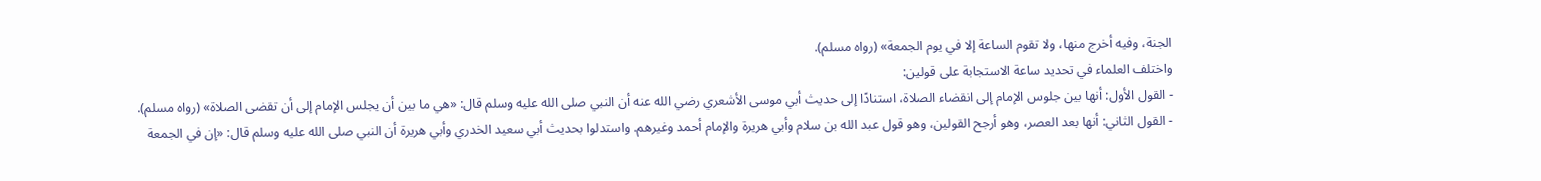الجنة، وفيه أخرج منها، ولا تقوم الساعة إلا في يوم الجمعة» (رواه مسلم).
واختلف العلماء في تحديد ساعة الاستجابة على قولين:
- القول الأول: أنها بين جلوس الإمام إلى انقضاء الصلاة، استنادًا إلى حديث أبي موسى الأشعري رضي الله عنه أن النبي صلى الله عليه وسلم قال: «هي ما بين أن يجلس الإمام إلى أن تقضى الصلاة» (رواه مسلم).
- القول الثاني: أنها بعد العصر، وهو أرجح القولين، وهو قول عبد الله بن سلام وأبي هريرة والإمام أحمد وغيرهم. واستدلوا بحديث أبي سعيد الخدري وأبي هريرة أن النبي صلى الله عليه وسلم قال: «إن في الجمعة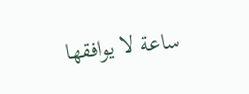ساعة لا يوافقها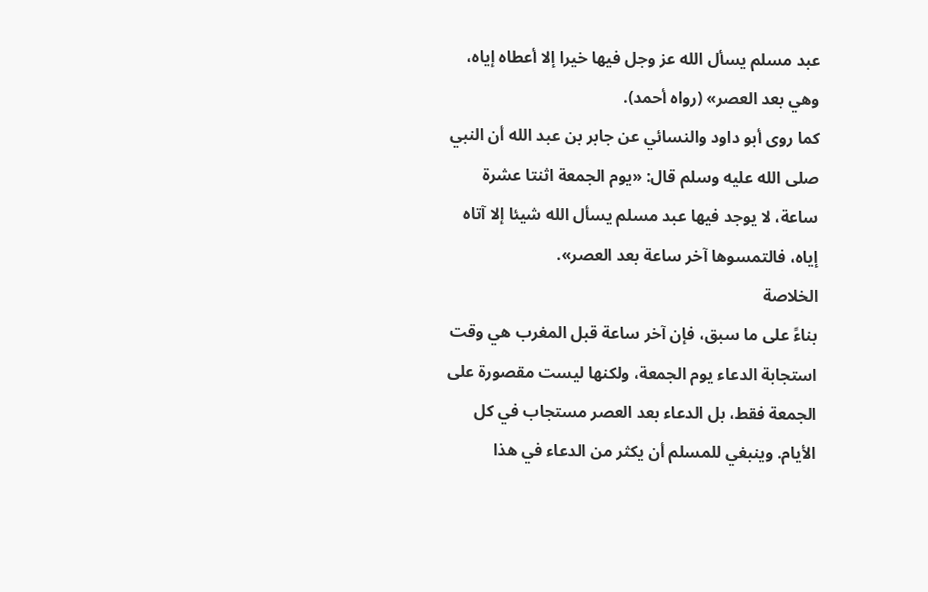عبد مسلم يسأل الله عز وجل فيها خيرا إلا أعطاه إياه، وهي بعد العصر» (رواه أحمد).
كما روى أبو داود والنسائي عن جابر بن عبد الله أن النبي صلى الله عليه وسلم قال: «يوم الجمعة اثنتا عشرة ساعة، لا يوجد فيها عبد مسلم يسأل الله شيئا إلا آتاه إياه، فالتمسوها آخر ساعة بعد العصر».
الخلاصة
بناءً على ما سبق، فإن آخر ساعة قبل المغرب هي وقت استجابة الدعاء يوم الجمعة، ولكنها ليست مقصورة على الجمعة فقط، بل الدعاء بعد العصر مستجاب في كل الأيام. وينبغي للمسلم أن يكثر من الدعاء في هذا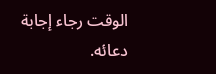الوقت رجاء إجابة دعائه.